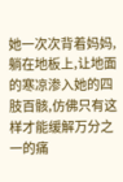她一次次背着妈妈,躺在地板上,让地面的寒凉渗入她的四肢百骸,仿佛只有这样才能缓解万分之一的痛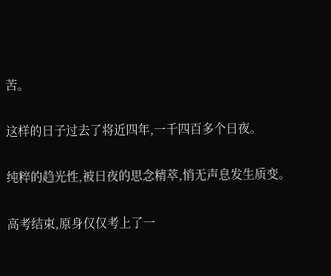苦。

这样的日子过去了将近四年,一千四百多个日夜。

纯粹的趋光性,被日夜的思念精萃,悄无声息发生质变。

高考结束,原身仅仅考上了一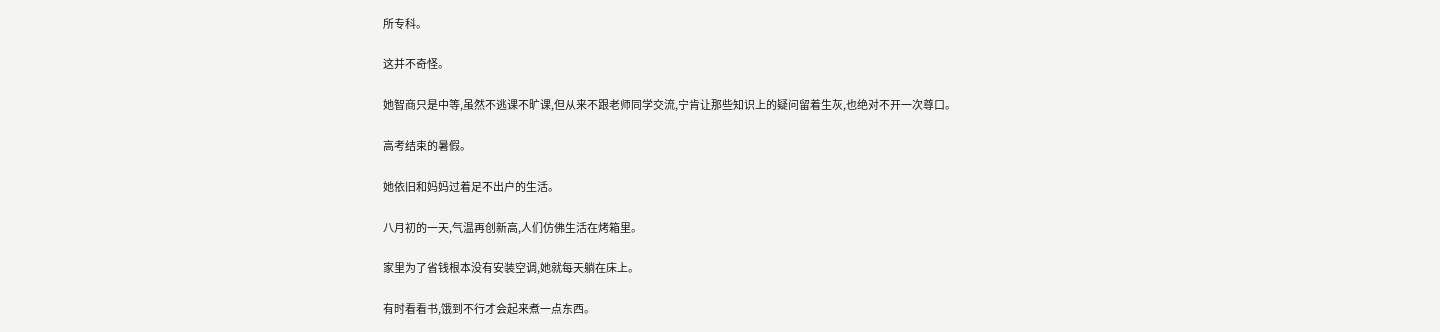所专科。

这并不奇怪。

她智商只是中等,虽然不逃课不旷课,但从来不跟老师同学交流,宁肯让那些知识上的疑问留着生灰,也绝对不开一次尊口。

高考结束的暑假。

她依旧和妈妈过着足不出户的生活。

八月初的一天,气温再创新高,人们仿佛生活在烤箱里。

家里为了省钱根本没有安装空调,她就每天躺在床上。

有时看看书,饿到不行才会起来煮一点东西。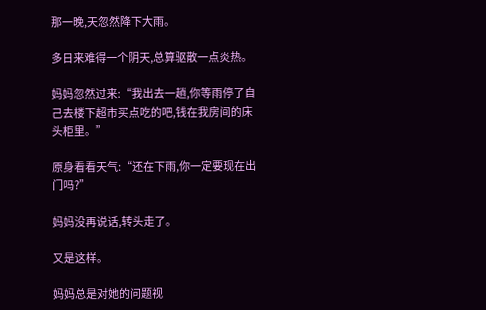那一晚,天忽然降下大雨。

多日来难得一个阴天,总算驱散一点炎热。

妈妈忽然过来:“我出去一趟,你等雨停了自己去楼下超市买点吃的吧,钱在我房间的床头柜里。”

原身看看天气:“还在下雨,你一定要现在出门吗?”

妈妈没再说话,转头走了。

又是这样。

妈妈总是对她的问题视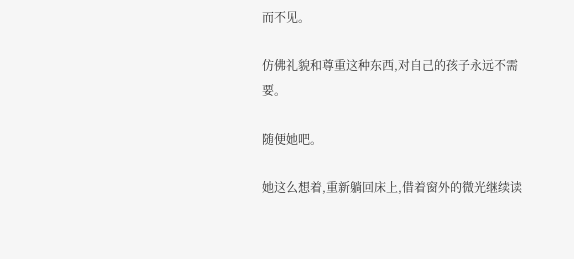而不见。

仿佛礼貌和尊重这种东西,对自己的孩子永远不需要。

随便她吧。

她这么想着,重新躺回床上,借着窗外的微光继续读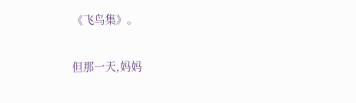《飞鸟集》。

但那一天,妈妈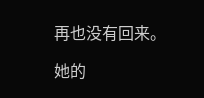再也没有回来。

她的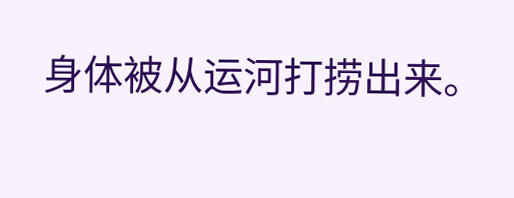身体被从运河打捞出来。